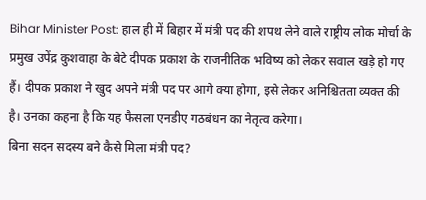Bihar Minister Post: हाल ही में बिहार में मंत्री पद की शपथ लेने वाले राष्ट्रीय लोक मोर्चा के प्रमुख उपेंद्र कुशवाहा के बेटे दीपक प्रकाश के राजनीतिक भविष्य को लेकर सवाल खड़े हो गए हैं। दीपक प्रकाश ने खुद अपने मंत्री पद पर आगे क्या होगा, इसे लेकर अनिश्चितता व्यक्त की है। उनका कहना है कि यह फैसला एनडीए गठबंधन का नेतृत्व करेगा।
बिना सदन सदस्य बने कैसे मिला मंत्री पद?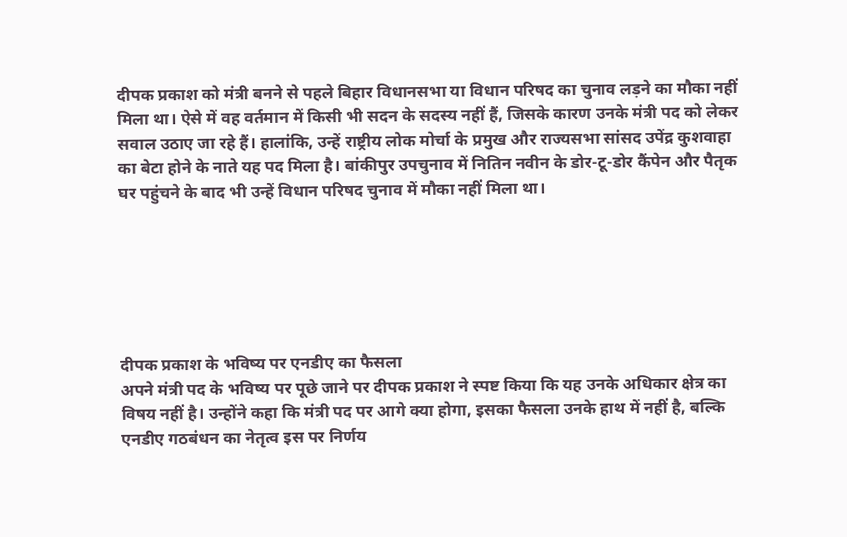दीपक प्रकाश को मंत्री बनने से पहले बिहार विधानसभा या विधान परिषद का चुनाव लड़ने का मौका नहीं मिला था। ऐसे में वह वर्तमान में किसी भी सदन के सदस्य नहीं हैं, जिसके कारण उनके मंत्री पद को लेकर सवाल उठाए जा रहे हैं। हालांकि, उन्हें राष्ट्रीय लोक मोर्चा के प्रमुख और राज्यसभा सांसद उपेंद्र कुशवाहा का बेटा होने के नाते यह पद मिला है। बांकीपुर उपचुनाव में नितिन नवीन के डोर-टू-डोर कैंपेन और पैतृक घर पहुंचने के बाद भी उन्हें विधान परिषद चुनाव में मौका नहीं मिला था।






दीपक प्रकाश के भविष्य पर एनडीए का फैसला
अपने मंत्री पद के भविष्य पर पूछे जाने पर दीपक प्रकाश ने स्पष्ट किया कि यह उनके अधिकार क्षेत्र का विषय नहीं है। उन्होंने कहा कि मंत्री पद पर आगे क्या होगा, इसका फैसला उनके हाथ में नहीं है, बल्कि एनडीए गठबंधन का नेतृत्व इस पर निर्णय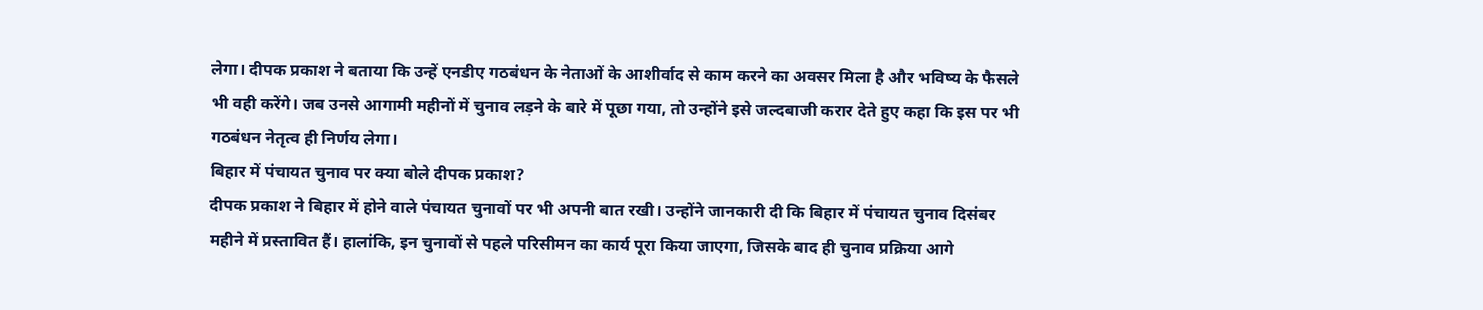लेगा। दीपक प्रकाश ने बताया कि उन्हें एनडीए गठबंधन के नेताओं के आशीर्वाद से काम करने का अवसर मिला है और भविष्य के फैसले भी वही करेंगे। जब उनसे आगामी महीनों में चुनाव लड़ने के बारे में पूछा गया, तो उन्होंने इसे जल्दबाजी करार देते हुए कहा कि इस पर भी गठबंधन नेतृत्व ही निर्णय लेगा।
बिहार में पंचायत चुनाव पर क्या बोले दीपक प्रकाश?
दीपक प्रकाश ने बिहार में होने वाले पंचायत चुनावों पर भी अपनी बात रखी। उन्होंने जानकारी दी कि बिहार में पंचायत चुनाव दिसंबर महीने में प्रस्तावित हैं। हालांकि, इन चुनावों से पहले परिसीमन का कार्य पूरा किया जाएगा, जिसके बाद ही चुनाव प्रक्रिया आगे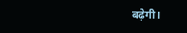बढ़ेगी।